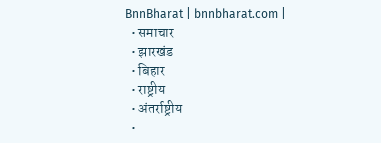BnnBharat | bnnbharat.com |
  • समाचार
  • झारखंड
  • बिहार
  • राष्ट्रीय
  • अंतर्राष्ट्रीय
  •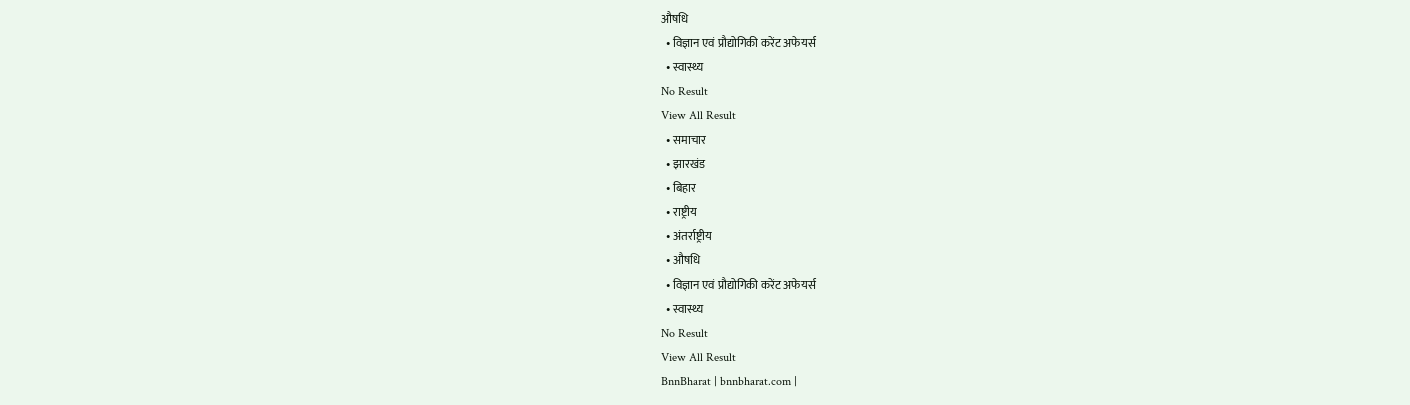औषधि
  • विज्ञान एवं प्रौद्योगिकी करेंट अफेयर्स
  • स्वास्थ्य
No Result
View All Result
  • समाचार
  • झारखंड
  • बिहार
  • राष्ट्रीय
  • अंतर्राष्ट्रीय
  • औषधि
  • विज्ञान एवं प्रौद्योगिकी करेंट अफेयर्स
  • स्वास्थ्य
No Result
View All Result
BnnBharat | bnnbharat.com |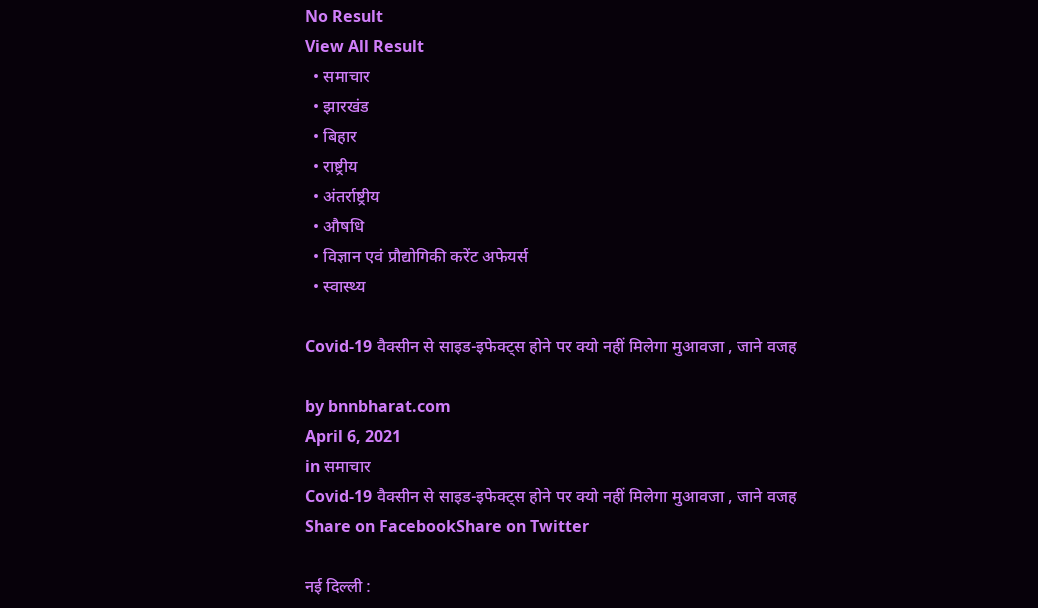No Result
View All Result
  • समाचार
  • झारखंड
  • बिहार
  • राष्ट्रीय
  • अंतर्राष्ट्रीय
  • औषधि
  • विज्ञान एवं प्रौद्योगिकी करेंट अफेयर्स
  • स्वास्थ्य

Covid-19 वैक्सीन से साइड-इफेक्ट्स होने पर क्यो नहीं मिलेगा मुआवजा , जाने वजह

by bnnbharat.com
April 6, 2021
in समाचार
Covid-19 वैक्सीन से साइड-इफेक्ट्स होने पर क्यो नहीं मिलेगा मुआवजा , जाने वजह
Share on FacebookShare on Twitter

नई दिल्ली :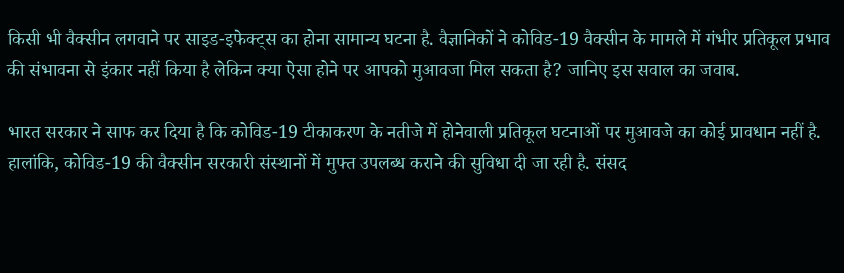किसी भी वैक्सीन लगवाने पर साइड-इफेक्ट्स का होना सामान्य घटना है. वैज्ञानिकों ने कोविड-19 वैक्सीन के मामले में गंभीर प्रतिकूल प्रभाव की संभावना से इंकार नहीं किया है लेकिन क्या ऐसा होने पर आपको मुआवजा मिल सकता है? जानिए इस सवाल का जवाब.

भारत सरकार ने साफ कर दिया है कि कोविड-19 टीकाकरण के नतीजे में होनेवाली प्रतिकूल घटनाओं पर मुआवजे का कोई प्रावधान नहीं है. हालांकि, कोविड-19 की वैक्सीन सरकारी संस्थानों में मुफ्त उपलब्ध कराने की सुविधा दी जा रही है. संसद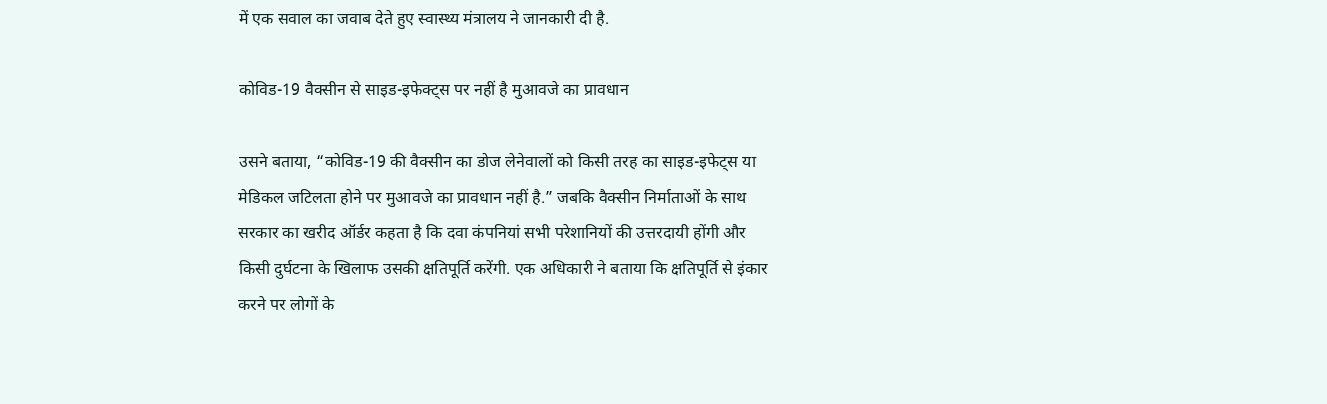में एक सवाल का जवाब देते हुए स्वास्थ्य मंत्रालय ने जानकारी दी है.

कोविड-19 वैक्सीन से साइड-इफेक्ट्स पर नहीं है मुआवजे का प्रावधान

उसने बताया, “कोविड-19 की वैक्सीन का डोज लेनेवालों को किसी तरह का साइड-इफेट्स या मेडिकल जटिलता होने पर मुआवजे का प्रावधान नहीं है.” जबकि वैक्सीन निर्माताओं के साथ सरकार का खरीद ऑर्डर कहता है कि दवा कंपनियां सभी परेशानियों की उत्तरदायी होंगी और किसी दुर्घटना के खिलाफ उसकी क्षतिपूर्ति करेंगी. एक अधिकारी ने बताया कि क्षतिपूर्ति से इंकार करने पर लोगों के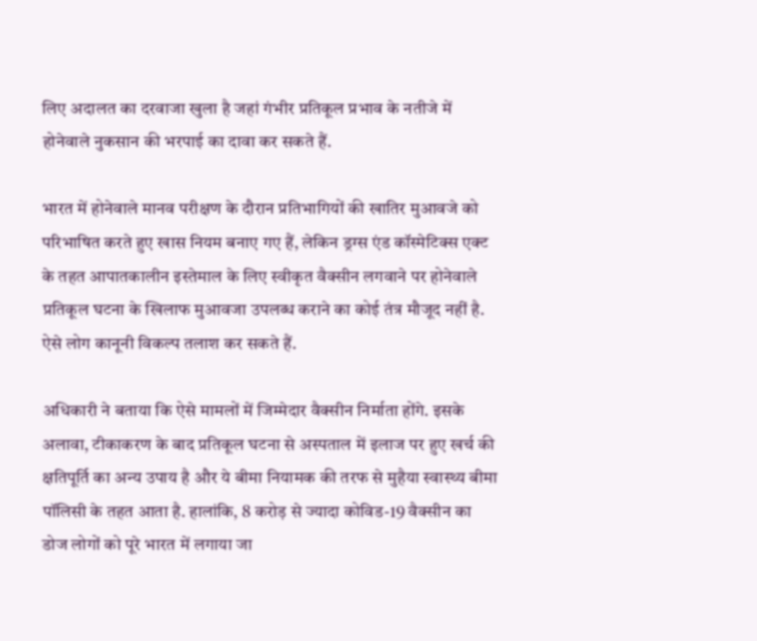लिए अदालत का दरवाजा खुला है जहां गंभीर प्रतिकूल प्रभाव के नतीजे में होनेवाले नुकसान की भरपाई का दावा कर सकते हैं.

भारत में होनेवाले मानव परीक्षण के दौरान प्रतिभागियों की खातिर मुआवजे को परिभाषित करते हुए खास नियम बनाए गए हैं, लेकिन ड्रग्स एंड कॉस्मेटिक्स एक्ट के तहत आपातकालीन इस्तेमाल के लिए स्वीकृत वैक्सीन लगवाने पर होनेवाले प्रतिकूल घटना के खिलाफ मुआवजा उपलब्ध कराने का कोई तंत्र मौजूद नहीं है. ऐसे लोग कानूनी विकल्प तलाश कर सकते हैं.

अधिकारी ने बताया कि ऐसे मामलों में जिम्मेदार वैक्सीन निर्माता होंगे. इसके अलावा, टीकाकरण के बाद प्रतिकूल घटना से अस्पताल में इलाज पर हुए खर्च की क्षतिपूर्ति का अन्य उपाय है और ये बीमा नियामक की तरफ से मुहैया स्वास्थ्य बीमा पॉलिसी के तहत आता है. हालांकि, 8 करोड़ से ज्यादा कोविड-19 वैक्सीन का डोज लोगों को पूरे भारत में लगाया जा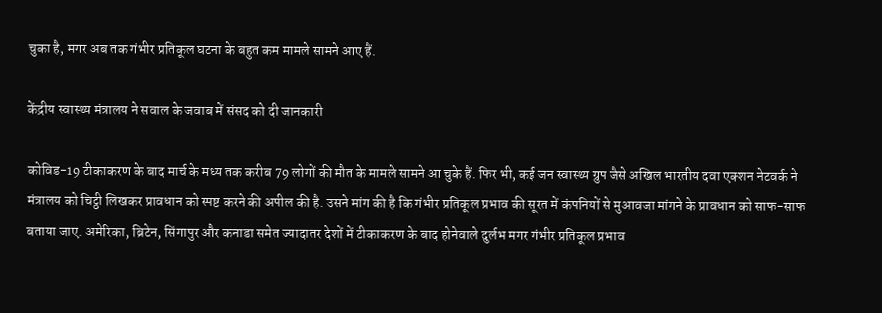चुका है, मगर अब तक गंभीर प्रतिकूल घटना के बहुत कम मामले सामने आए हैं.

केंद्रीय स्वास्थ्य मंत्रालय ने सवाल के जवाब में संसद को दी जानकारी

कोविड-19 टीकाकरण के बाद मार्च के मध्य तक करीब 79 लोगों की मौत के मामले सामने आ चुके हैं. फिर भी, कई जन स्वास्थ्य ग्रुप जैसे अखिल भारतीय दवा एक्शन नेटवर्क ने मंत्रालय को चिट्ठी लिखकर प्रावधान को स्पष्ट करने की अपील की है. उसने मांग की है कि गंभीर प्रतिकूल प्रभाव की सूरत में कंपनियों से मुआवजा मांगने के प्रावधान को साफ-साफ बताया जाए. अमेरिका, ब्रिटेन, सिंगापुर और कनाडा समेत ज्यादातर देशों में टीकाकरण के बाद होनेवाले दुर्लभ मगर गंभीर प्रतिकूल प्रभाव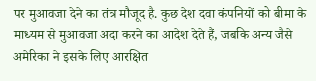पर मुआवजा देने का तंत्र मौजूद है. कुछ देश दवा कंपनियों को बीमा के माध्यम से मुआवजा अदा करने का आदेश देते हैं, जबकि अन्य जैसे अमेरिका ने इसके लिए आरक्षित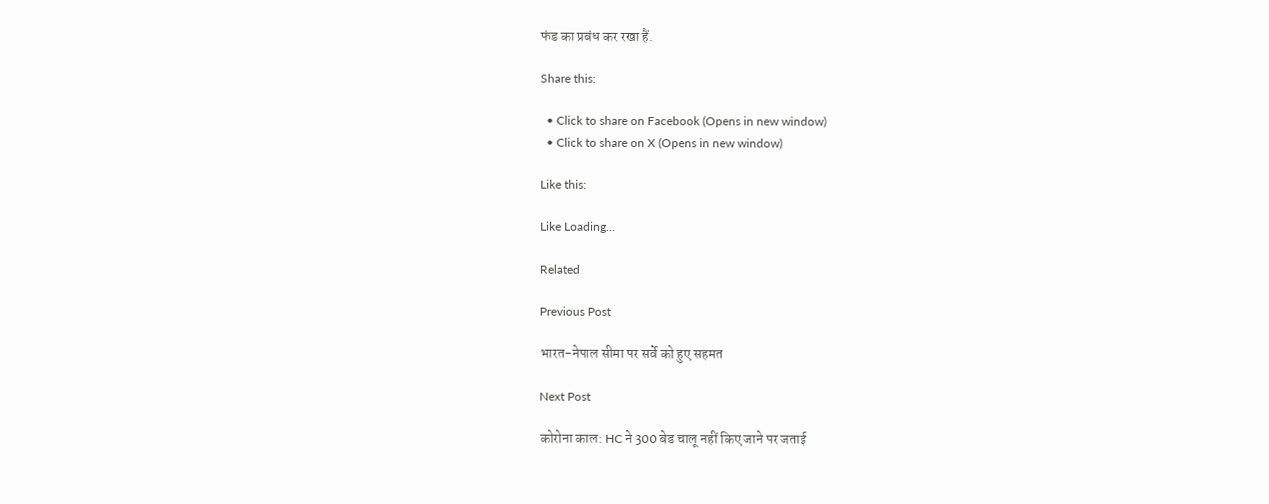फंड का प्रबंध कर रखा हैं.

Share this:

  • Click to share on Facebook (Opens in new window)
  • Click to share on X (Opens in new window)

Like this:

Like Loading...

Related

Previous Post

भारत-नेपाल सीमा पर सर्वे को हुए सहमत

Next Post

कोरोना काल: HC ने 300 बेड चालू नहीं किए जाने पर जताई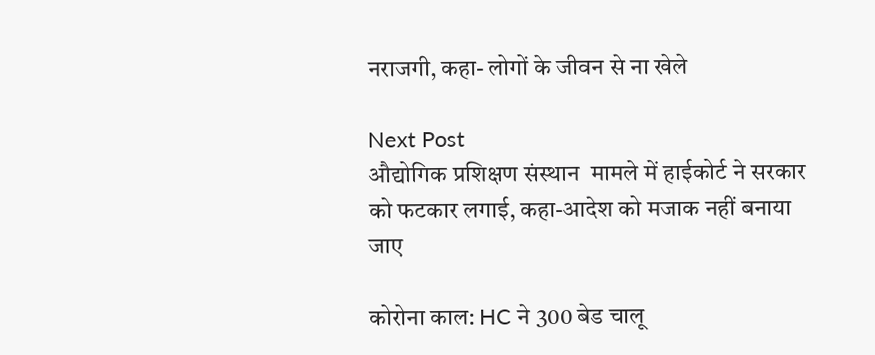नराजगी, कहा- लोगों के जीवन से ना खेले

Next Post
औद्योगिक प्रशिक्षण संस्थान  मामले में हाईकोर्ट ने सरकार को फटकार लगाई, कहा-आदेश को मजाक नहीं बनाया जाए

कोरोना काल: HC ने 300 बेड चालू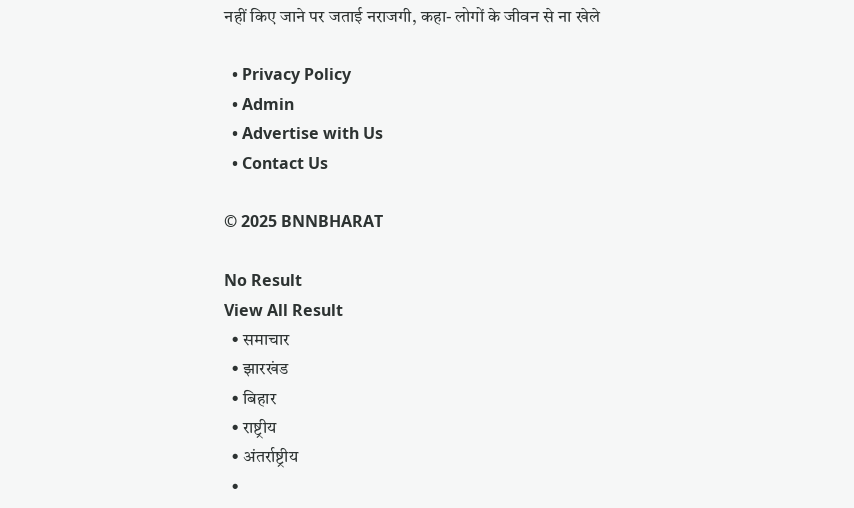नहीं किए जाने पर जताई नराजगी, कहा- लोगों के जीवन से ना खेले

  • Privacy Policy
  • Admin
  • Advertise with Us
  • Contact Us

© 2025 BNNBHARAT

No Result
View All Result
  • समाचार
  • झारखंड
  • बिहार
  • राष्ट्रीय
  • अंतर्राष्ट्रीय
  •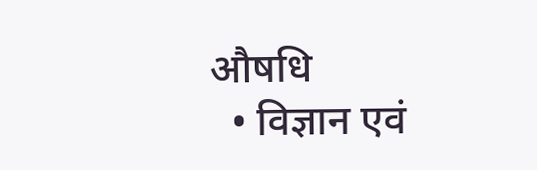औषधि
  • विज्ञान एवं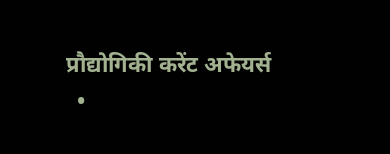प्रौद्योगिकी करेंट अफेयर्स
  •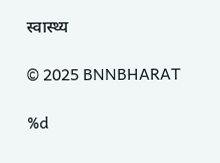स्वास्थ्य

© 2025 BNNBHARAT

%d